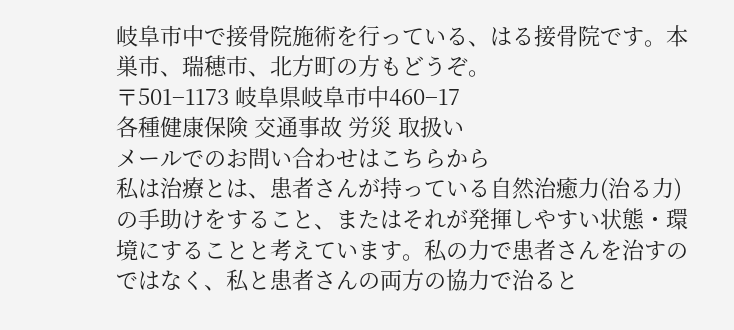岐阜市中で接骨院施術を行っている、はる接骨院です。本巣市、瑞穂市、北方町の方もどうぞ。
〒501−1173 岐阜県岐阜市中460−17
各種健康保険 交通事故 労災 取扱い
メールでのお問い合わせはこちらから
私は治療とは、患者さんが持っている自然治癒力(治る力)の手助けをすること、またはそれが発揮しやすい状態・環境にすることと考えています。私の力で患者さんを治すのではなく、私と患者さんの両方の協力で治ると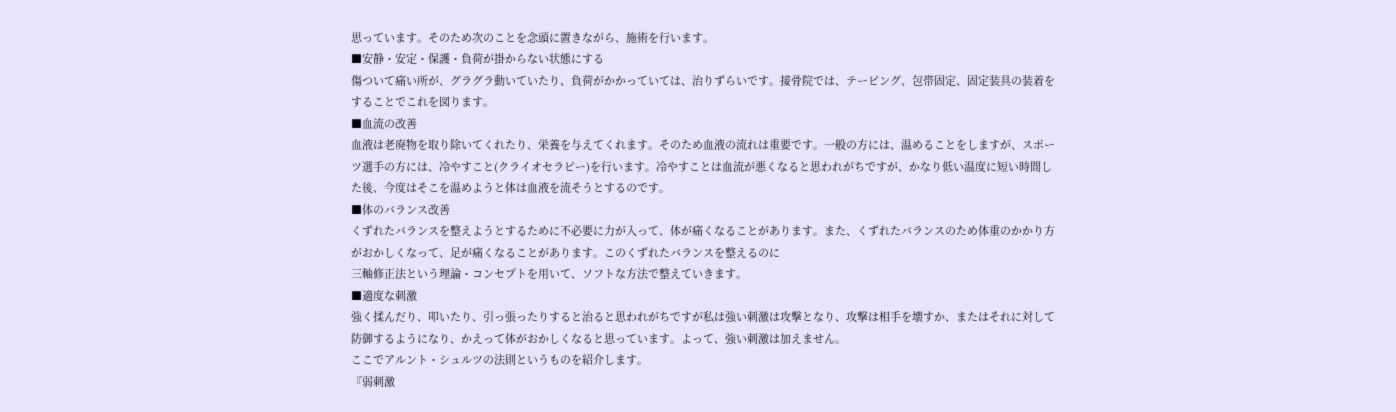思っています。そのため次のことを念頭に置きながら、施術を行います。
■安静・安定・保護・負荷が掛からない状態にする
傷ついて痛い所が、グラグラ動いていたり、負荷がかかっていては、治りずらいです。接骨院では、テーピング、包帯固定、固定装具の装着をすることでこれを図ります。
■血流の改善
血液は老廃物を取り除いてくれたり、栄養を与えてくれます。そのため血液の流れは重要です。一般の方には、温めることをしますが、スポーツ選手の方には、冷やすこと(クライオセラピー)を行います。冷やすことは血流が悪くなると思われがちですが、かなり低い温度に短い時間した後、今度はそこを温めようと体は血液を流そうとするのです。
■体のバランス改善
くずれたバランスを整えようとするために不必要に力が入って、体が痛くなることがあります。また、くずれたバランスのため体重のかかり方がおかしくなって、足が痛くなることがあります。このくずれたバランスを整えるのに
三軸修正法という理論・コンセプトを用いて、ソフトな方法で整えていきます。
■適度な刺激
強く揉んだり、叩いたり、引っ張ったりすると治ると思われがちですが私は強い刺激は攻撃となり、攻撃は相手を壊すか、またはそれに対して防御するようになり、かえって体がおかしくなると思っています。よって、強い刺激は加えません。
ここでアルント・シュルツの法則というものを紹介します。
『弱刺激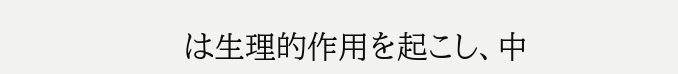は生理的作用を起こし、中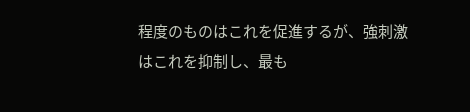程度のものはこれを促進するが、強刺激はこれを抑制し、最も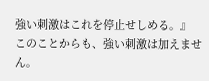強い刺激はこれを停止せしめる。』
このことからも、強い刺激は加えません。